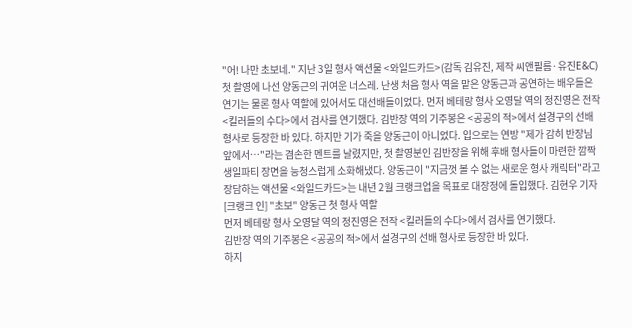"어! 나만 초보네." 지난 3일 형사 액션물 <와일드카드>(감독 김유진, 제작 씨앤필름·유진E&C) 첫 촬영에 나선 양동근의 귀여운 너스레. 난생 처음 형사 역을 맡은 양동근과 공연하는 배우들은 연기는 물론 형사 역할에 있어서도 대선배들이었다. 먼저 베테랑 형사 오영달 역의 정진영은 전작 <킬러들의 수다>에서 검사를 연기했다. 김반장 역의 기주봉은 <공공의 적>에서 설경구의 선배 형사로 등장한 바 있다. 하지만 기가 죽을 양동근이 아니었다. 입으로는 연방 "제가 감히 반장님 앞에서…"라는 겸손한 멘트를 날렸지만, 첫 촬영분인 김반장을 위해 후배 형사들이 마련한 깜짝 생일파티 장면을 능청스럽게 소화해냈다. 양동근이 "지금껏 볼 수 없는 새로운 형사 캐릭터"라고 장담하는 액션물 <와일드카드>는 내년 2월 크랭크업을 목표로 대장정에 돌입했다. 김현우 기자
[크랭크 인] "초보" 양동근 첫 형사 역할
먼저 베테랑 형사 오영달 역의 정진영은 전작 <킬러들의 수다>에서 검사를 연기했다.
김반장 역의 기주봉은 <공공의 적>에서 설경구의 선배 형사로 등장한 바 있다.
하지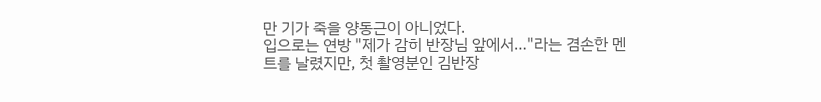만 기가 죽을 양동근이 아니었다.
입으로는 연방 "제가 감히 반장님 앞에서…"라는 겸손한 멘트를 날렸지만, 첫 촬영분인 김반장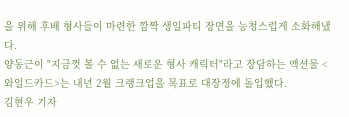을 위해 후배 형사들이 마련한 깜짝 생일파티 장면을 능청스럽게 소화해냈다.
양동근이 "지금껏 볼 수 없는 새로운 형사 캐릭터"라고 장담하는 액션물 <와일드카드>는 내년 2월 크랭크업을 목표로 대장정에 돌입했다.
김현우 기자